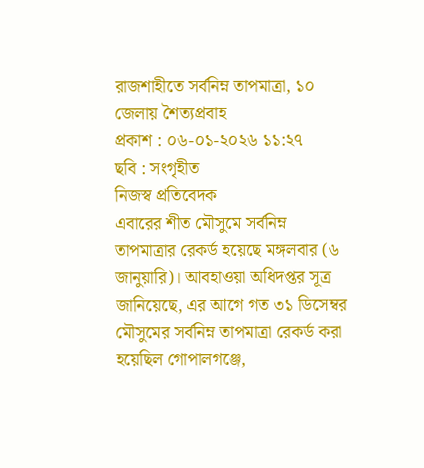রাজশাহীতে সর্বনিম্ন তাপমাত্রা, ১০ জেলায় শৈত্যপ্রবাহ
প্রকাশ : ০৬-০১-২০২৬ ১১:২৭
ছবি : সংগৃহীত
নিজস্ব প্রতিবেদক
এবারের শীত মৌসুমে সর্বনিম্ন তাপমাত্রার রেকর্ড হয়েছে মঙ্গলবার (৬ জানুয়ারি)। আবহাওয়া অধিদপ্তর সূত্র জানিয়েছে, এর আগে গত ৩১ ডিসেম্বর মৌসুমের সর্বনিম্ন তাপমাত্রা রেকর্ড করা হয়েছিল গোপালগঞ্জে,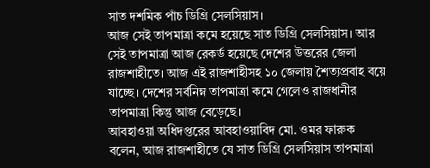সাত দশমিক পাঁচ ডিগ্রি সেলসিয়াস।
আজ সেই তাপমাত্রা কমে হয়েছে সাত ডিগ্রি সেলসিয়াস। আর সেই তাপমাত্রা আজ রেকর্ড হয়েছে দেশের উত্তরের জেলা রাজশাহীতে। আজ এই রাজশাহীসহ ১০ জেলায় শৈত্যপ্রবাহ বয়ে যাচ্ছে। দেশের সর্বনিম্ন তাপমাত্রা কমে গেলেও রাজধানীর তাপমাত্রা কিন্তু আজ বেড়েছে।
আবহাওয়া অধিদপ্তরের আবহাওয়াবিদ মো. ওমর ফারুক বলেন, আজ রাজশাহীতে যে সাত ডিগ্রি সেলসিয়াস তাপমাত্রা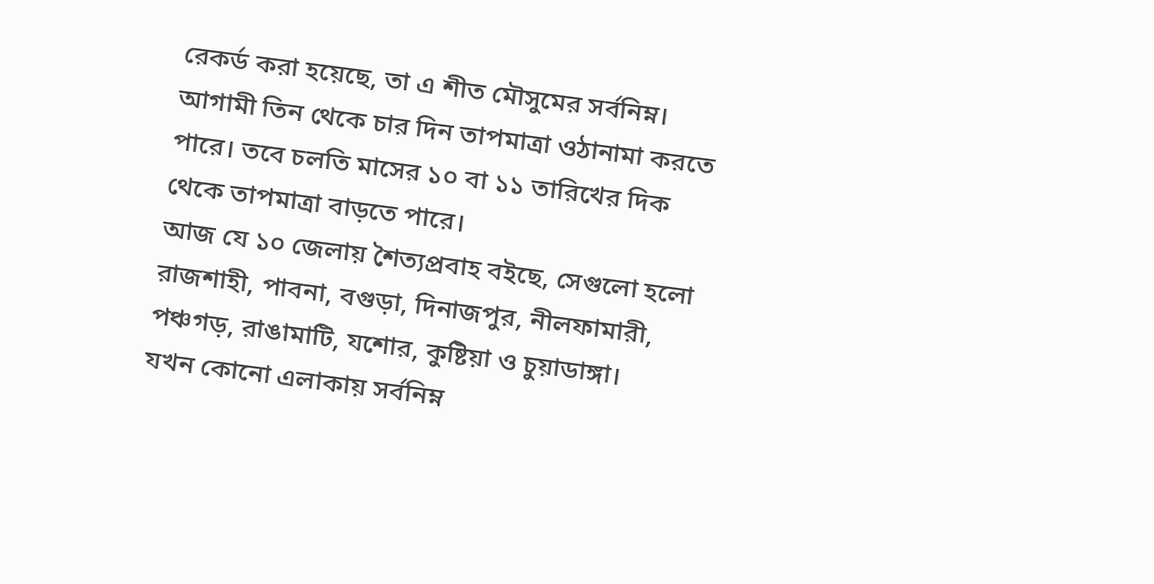রেকর্ড করা হয়েছে, তা এ শীত মৌসুমের সর্বনিম্ন। আগামী তিন থেকে চার দিন তাপমাত্রা ওঠানামা করতে পারে। তবে চলতি মাসের ১০ বা ১১ তারিখের দিক থেকে তাপমাত্রা বাড়তে পারে।
আজ যে ১০ জেলায় শৈত্যপ্রবাহ বইছে, সেগুলো হলো রাজশাহী, পাবনা, বগুড়া, দিনাজপুর, নীলফামারী, পঞ্চগড়, রাঙামাটি, যশোর, কুষ্টিয়া ও চুয়াডাঙ্গা।
যখন কোনো এলাকায় সর্বনিম্ন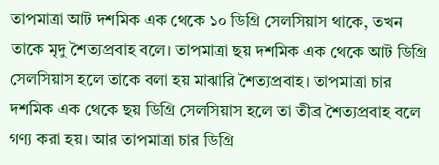তাপমাত্রা আট দশমিক এক থেকে ১০ ডিগ্রি সেলসিয়াস থাকে, তখন তাকে মৃদু শৈত্যপ্রবাহ বলে। তাপমাত্রা ছয় দশমিক এক থেকে আট ডিগ্রি সেলসিয়াস হলে তাকে বলা হয় মাঝারি শৈত্যপ্রবাহ। তাপমাত্রা চার দশমিক এক থেকে ছয় ডিগ্রি সেলসিয়াস হলে তা তীব্র শৈত্যপ্রবাহ বলে গণ্য করা হয়। আর তাপমাত্রা চার ডিগ্রি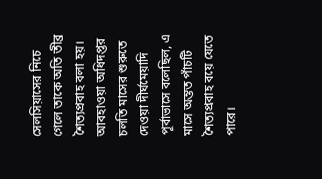সেলসিয়াসের নিচে গেলে তাকে অতি তীব্র শৈত্যপ্রবাহ বলা হয়।
আবহাওয়া অধিদপ্তর চলতি মাসের শুরুতে দেওয়া দীর্ঘমেয়াদি পূর্বাভাসে বলেছিল, এ মাসে অন্তত পাঁচটি শৈত্যপ্রবাহ বয়ে যেতে পারে।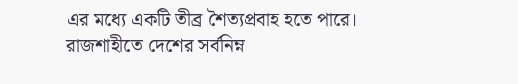এর মধ্যে একটি তীব্র শৈত্যপ্রবাহ হতে পারে।
রাজশাহীতে দেশের সর্বনিম্ন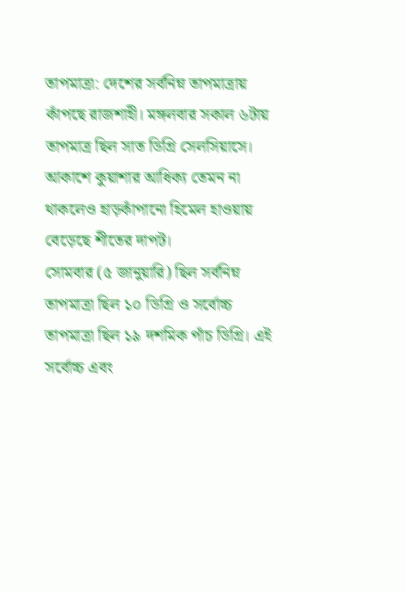তাপমাত্রা: দেশের সর্বনিম্ন তাপমাত্রায় কাঁপছে রাজশাহী। মঙ্গলবার সকাল ৬টায় তাপমাত্র ছিল সাত ডিগ্রি সেলসিয়াসে। আকাশে কুয়াশার আধিক্য তেমন না থাকলেও হাড়কাঁপানো হিমেল হাওয়ায় বেড়েছে শীতের দাপট।
সোমবার (৫ জানুয়ারি) ছিল সর্বনিম্ন তাপমাত্রা ছিল ১০ ডিগ্রি ও সর্বোচ্চ তাপমাত্রা ছিল ১৯ দশমিক পাঁচ ডিগ্রি। এই সর্বোচ্চ এবং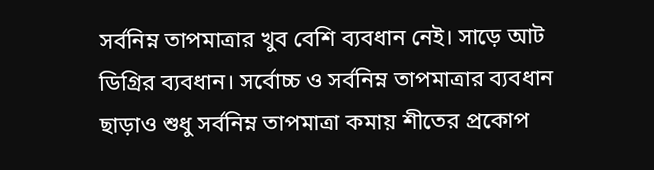সর্বনিম্ন তাপমাত্রার খুব বেশি ব্যবধান নেই। সাড়ে আট ডিগ্রির ব্যবধান। সর্বোচ্চ ও সর্বনিম্ন তাপমাত্রার ব্যবধান ছাড়াও শুধু সর্বনিম্ন তাপমাত্রা কমায় শীতের প্রকোপ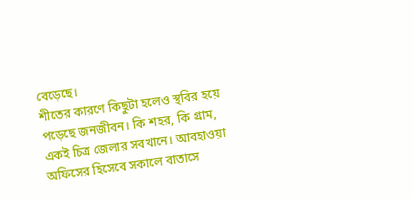বেড়েছে।
শীতের কারণে কিছুটা হলেও স্থবির হয়ে পড়েছে জনজীবন। কি শহর, কি গ্রাম, একই চিত্র জেলার সবখানে। আবহাওয়া অফিসের হিসেবে সকালে বাতাসে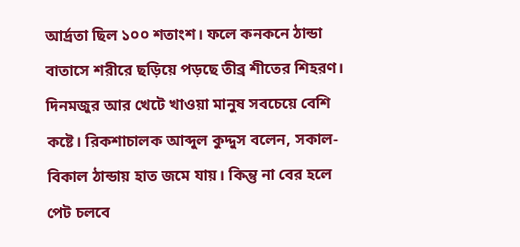আর্দ্রতা ছিল ১০০ শতাংশ। ফলে কনকনে ঠান্ডা বাতাসে শরীরে ছড়িয়ে পড়ছে তীব্র শীতের শিহরণ।
দিনমজুর আর খেটে খাওয়া মানুষ সবচেয়ে বেশি কষ্টে। রিকশাচালক আব্দুল কুদ্দুস বলেন, সকাল-বিকাল ঠান্ডায় হাত জমে যায়। কিন্তু না বের হলে পেট চলবে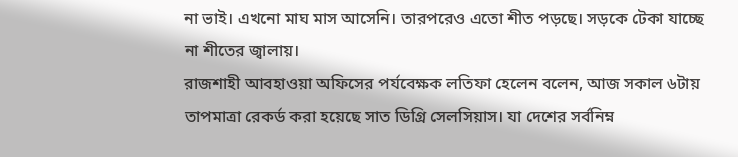না ভাই। এখনো মাঘ মাস আসেনি। তারপরেও এতো শীত পড়ছে। সড়কে টেকা যাচ্ছে না শীতের জ্বালায়।
রাজশাহী আবহাওয়া অফিসের পর্যবেক্ষক লতিফা হেলেন বলেন, আজ সকাল ৬টায় তাপমাত্রা রেকর্ড করা হয়েছে সাত ডিগ্রি সেলসিয়াস। যা দেশের সর্বনিম্ন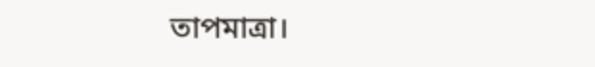তাপমাত্রা।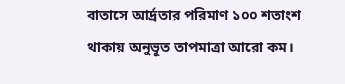বাতাসে আর্দ্রতার পরিমাণ ১০০ শতাংশ থাকায় অনুভূত তাপমাত্রা আরো কম।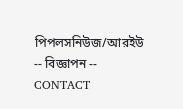পিপলসনিউজ/আরইউ
-- বিজ্ঞাপন --
CONTACT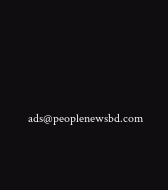ads@peoplenewsbd.com